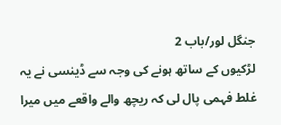جنگل لور/باب 2
لڑکیوں کے ساتھ ہونے کی وجہ سے ڈینسی نے یہ غلط فہمی پال لی کہ ریچھ والے واقعے میں میرا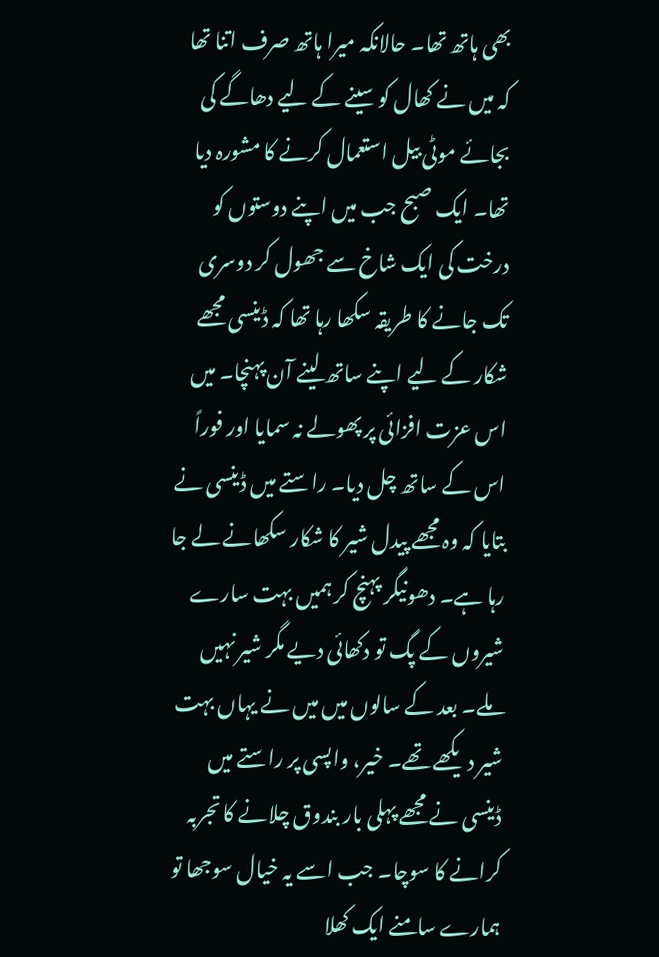بھی ہاتھ تھا۔ حالانکہ میرا ہاتھ صرف اتنا تھا کہ میں نے کھال کو سینے کے لیے دھاگے کی بجائے موٹی بیل استعمال کرنے کا مشورہ دیا تھا۔ ایک صبح جب میں اپنے دوستوں کو درخت کی ایک شاخ سے جھول کر دوسری تک جانے کا طریقہ سکھا رہا تھا کہ ڈینسی مجھے شکار کے لیے اپنے ساتھ لینے آن پہنچا۔ میں اس عزت افزائی پر پھولے نہ سمایا اور فوراً اس کے ساتھ چل دیا۔ راستے میں ڈینسی نے بتایا کہ وہ مجھے پیدل شیر کا شکار سکھانے لے جا رہا ہے۔ دھونیگر پہنچ کر ہمیں بہت سارے شیروں کے پگ تو دکھائی دیے مگر شیر نہیں ملے۔ بعد کے سالوں میں میں نے یہاں بہت شیر دیکھے تھے۔ خیر، واپسی پر راستے میں ڈینسی نے مجھے پہلی بار بندوق چلانے کا تجربہ کرانے کا سوچا۔ جب اسے یہ خیال سوجھا تو ہمارے سامنے ایک کھلا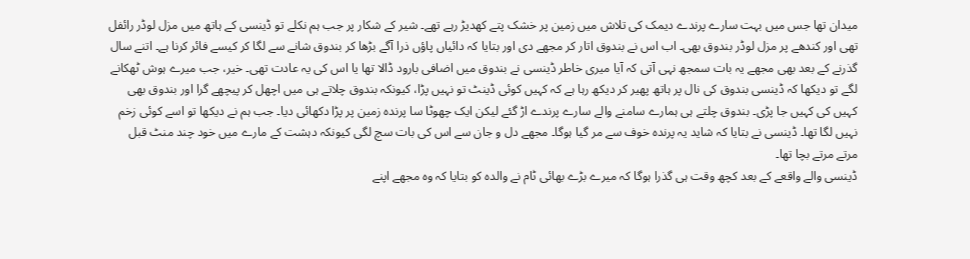میدان تھا جس میں بہت سارے پرندے دیمک کی تلاش میں زمین پر خشک پتے کھدیڑ رہے تھے۔ شیر کے شکار پر جب ہم نکلے تو ڈینسی کے ہاتھ میں مزل لوڈر رائفل تھی اور کندھے پر مزل لوڈر بندوق بھی۔ اب اس نے بندوق اتار کر مجھے دی اور بتایا کہ دائیاں پاؤں ذرا آگے بڑھا کر بندوق شانے سے لگا کر کیسے فائر کرنا ہے۔ اتنے سال گذرنے کے بعد بھی مجھے یہ بات سمجھ نہی آتی کہ آیا میری خاطر ڈینسی نے بندوق میں اضافی بارود ڈالا تھا یا اس کی یہ عادت تھی۔ خیر، جب میرے ہوش ٹھکانے لگے تو دیکھا کہ ڈینسی بندوق کی نال پر ہاتھ پھیر کر دیکھ رہا ہے کہ کہیں کوئی ڈینٹ تو نہیں پڑا، کیونکہ بندوق چلاتے ہی میں اچھل کر پیچھے گرا اور بندوق بھی کہیں کی کہیں جا پڑی۔ بندوق چلتے ہی ہمارے سامنے والے سارے پرندے اڑ گئے لیکن ایک چھوٹا سا پرندہ زمین پر پڑا دکھائی دیا۔ جب ہم نے دیکھا تو اسے کوئی زخم نہیں لگا تھا۔ ڈینسی نے بتایا کہ شاید یہ پرندہ خوف سے مر گیا ہوگا۔ مجھے دل و جان سے اس کی بات سچ لگی کیونکہ دہشت کے مارے میں خود چند منٹ قبل مرتے مرتے بچا تھا۔
ڈینسی والے واقعے کے بعد کچھ وقت ہی گذرا ہوگا کہ میرے بڑے بھائی ٹام نے والدہ کو بتایا کہ وہ مجھے اپنے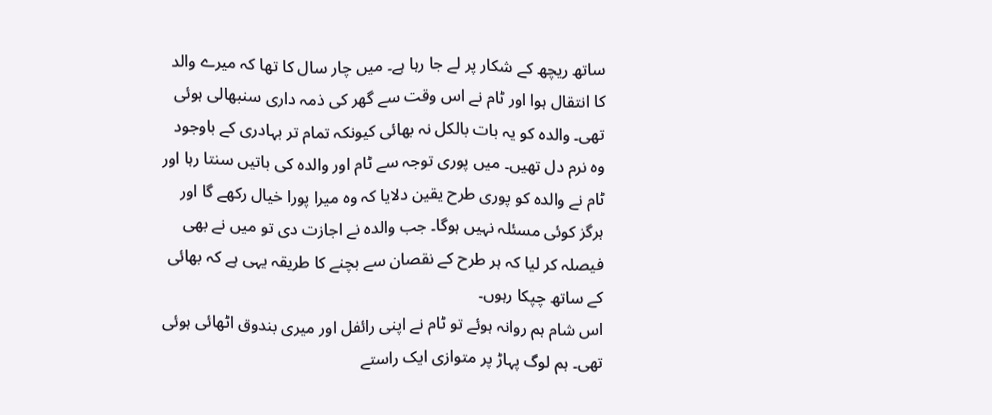ساتھ ریچھ کے شکار پر لے جا رہا ہے۔ میں چار سال کا تھا کہ میرے والد کا انتقال ہوا اور ٹام نے اس وقت سے گھر کی ذمہ داری سنبھالی ہوئی تھی۔ والدہ کو یہ بات بالکل نہ بھائی کیونکہ تمام تر بہادری کے باوجود وہ نرم دل تھیں۔ میں پوری توجہ سے ٹام اور والدہ کی باتیں سنتا رہا اور ٹام نے والدہ کو پوری طرح یقین دلایا کہ وہ میرا پورا خیال رکھے گا اور ہرگز کوئی مسئلہ نہیں ہوگا۔ جب والدہ نے اجازت دی تو میں نے بھی فیصلہ کر لیا کہ ہر طرح کے نقصان سے بچنے کا طریقہ یہی ہے کہ بھائی کے ساتھ چپکا رہوں۔
اس شام ہم روانہ ہوئے تو ٹام نے اپنی رائفل اور میری بندوق اٹھائی ہوئی تھی۔ ہم لوگ پہاڑ پر متوازی ایک راستے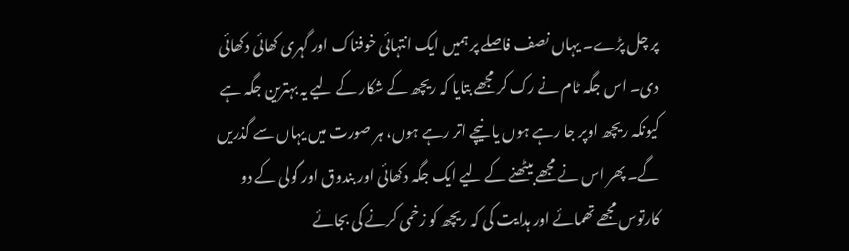پر چل پڑے۔ یہاں نصف فاصلے پر ہمیں ایک انتہائی خوفناک اور گہری کھائی دکھائی دی۔ اس جگہ ٹام نے رک کر مجھے بتایا کہ ریچھ کے شکار کے لیے یہ بہترین جگہ ہے کیونکہ ریچھ اوپر جا رہے ہوں یا نیچے اتر رہے ہوں، ہر صورت میں یہاں سے گذریں گے۔ پھر اس نے مجھے بیٹھنے کے لیے ایک جگہ دکھائی اور بندوق اور گولی کے دو کارتوس مجھے تھمائے اور ہدایت کی کہ ریچھ کو زخمی کرنے کی بجائے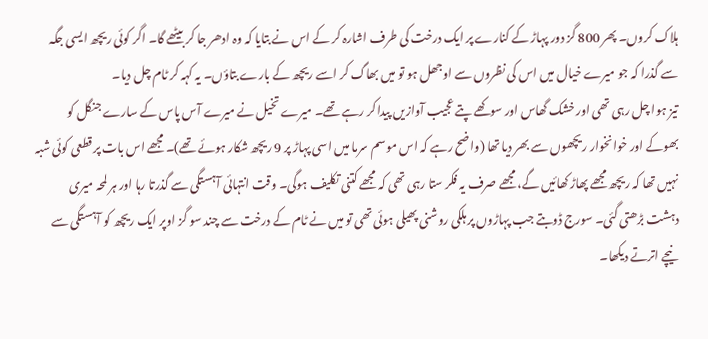ہلاک کروں۔ پھر 800 گز دور پہاڑ کے کنارے پر ایک درخت کی طرف اشارہ کر کے اس نے بتایا کہ وہ ادھر جا کر بیٹھے گا۔ اگر کوئی ریچھ ایسی جگہ سے گذرا کہ جو میرے خیال میں اس کی نظروں سے اوجھل ہو تو میں بھاگ کر اسے ریچھ کے بارے بتاؤں۔ یہ کہہ کر ٹام چل دیا۔
تیز ہوا چل رہی تھی اور خشک گھاس اور سوکھے پتے عجیب آوازیں پیدا کر رہے تھے۔ میرے تخیل نے میرے آس پاس کے سارے جنگل کو بھوکے اور خوانخوار ریچھوں سے بھر دیا تھا (واضح رہے کہ اس موسم سرما میں اسی پہاڑ پر 9 ریچھ شکار ہوئے تھے)۔ مجھے اس بات پر قطعی کوئی شبہ نہیں تھا کہ ریچھ مجھے پھاڑ کھائیں گے، مجھے صرف یہ فکر ستا رہی تھی کہ مجھے کتنی تکلیف ہوگی۔ وقت انتہائی آہستگی سے گذرتا رہا اور ہر لمحہ میری دہشت بڑھتی گئی۔ سورج ڈوبتے جب پہاڑوں پر ہلکی روشنی پھیلی ہوئی تھی تو میں نے ٹام کے درخت سے چند سو گز اوپر ایک ریچھ کو آہستگی سے نیچے اترتے دیکھا۔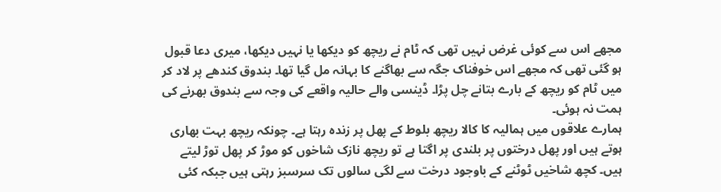مجھے اس سے کوئی غرض نہیں تھی کہ ٹام نے ریچھ کو دیکھا یا نہیں دیکھا، میری دعا قبول ہو گئی تھی کہ مجھے اس خوفناک جگہ سے بھاگنے کا بہانہ مل گیا تھا۔ بندوق کندھے پر لاد کر میں ٹام کو ریچھ کے بارے بتانے چل پڑا۔ ڈینسی والے حالیہ واقعے کی وجہ سے بندوق بھرنے کی ہمت نہ ہوئی۔
ہمارے علاقوں میں ہمالیہ کا کالا ریچھ بلوط کے پھل پر زندہ رہتا ہے۔ چونکہ ریچھ بہت بھاری ہوتے ہیں اور پھل درختوں پر بلندی پر اگتا ہے تو ریچھ نازک شاخوں کو موڑ کر پھل توڑ لیتے ہیں۔ کچھ شاخیں ٹوٹنے کے باوجود درخت سے لگی سالوں تک سرسبز رہتی ہیں جبکہ کئی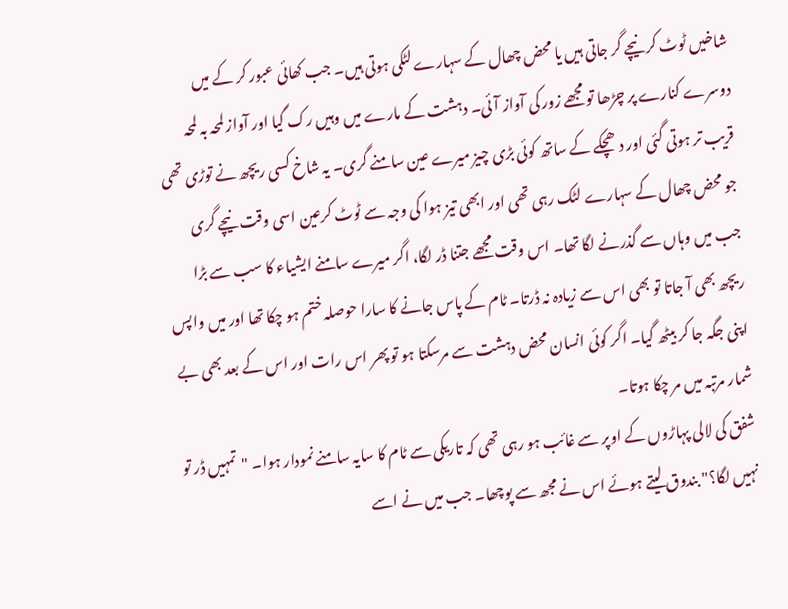شاخیں ٹوٹ کر نیچے گر جاتی ہیں یا محض چھال کے سہارے لٹکی ہوتی ہیں۔ جب کھائی عبور کر کے میں دوسرے کنارے پر چڑھا تو مجھے زور کی آواز آئی۔ دہشت کے مارے میں وہیں رک گیا اور آواز لمحہ بہ لمحہ قریب تر ہوتی گئی اور دھچکے کے ساتھ کوئی بڑی چیز میرے عین سامنے گری۔ یہ شاخ کسی ریچھ نے توڑی تھی جو محض چھال کے سہارے لٹک رہی تھی اور ابھی تیز ہوا کی وجہ سے ٹوٹ کرعین اسی وقت نیچے گری جب میں وہاں سے گذرنے لگا تھا۔ اس وقت مجھے جتنا ڈر لگا، اگر میرے سامنے ایشیاء کا سب سے بڑا ریچھ بھی آ جاتا تو بھی اس سے زیادہ نہ ڈرتا۔ ٹام کے پاس جانے کا سارا حوصلہ ختم ہو چکا تھا اور میں واپس اپنی جگہ جا کر بیٹھ گیا۔ اگر کوئی انسان محض دہشت سے مرسکتا ہو تو پھر اس رات اور اس کے بعد بھی بے شمار مرتبہ میں مر چکا ہوتا۔
شفق کی لالی پہاڑوں کے اوپر سے غائب ہو رہی تھی کہ تاریکی سے ٹام کا سایہ سامنے نمودار ہوا۔ "تمہیں ڈر تو نہیں لگا؟" بندوق لیتے ہوئے اس نے مجھ سے پوچھا۔ جب میں نے اسے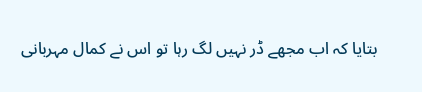بتایا کہ اب مجھے ڈر نہیں لگ رہا تو اس نے کمال مہربانی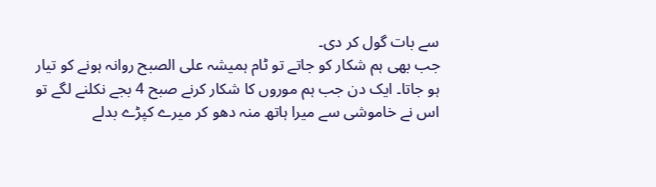سے بات گول کر دی۔
جب بھی ہم شکار کو جاتے تو ٹام ہمیشہ علی الصبح روانہ ہونے کو تیار ہو جاتا۔ ایک دن جب ہم موروں کا شکار کرنے صبح 4 بجے نکلنے لگے تو اس نے خاموشی سے میرا ہاتھ منہ دھو کر میرے کپڑے بدلے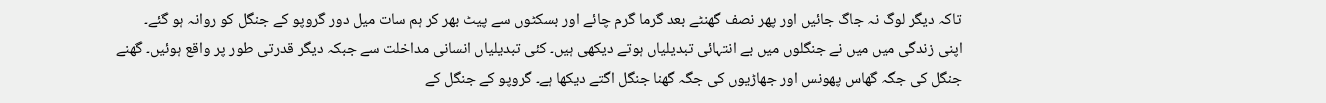تاکہ دیگر لوگ نہ جاگ جائیں اور پھر نصف گھنٹے بعد گرما گرم چائے اور بسکٹوں سے پیٹ بھر کر ہم سات میل دور گروپو کے جنگل کو روانہ ہو گئے۔
اپنی زندگی میں میں نے جنگلوں میں بے انتہائی تبدیلیاں ہوتے دیکھی ہیں۔ کئی تبدیلیاں انسانی مداخلت سے جبکہ دیگر قدرتی طور پر واقع ہوئیں۔ گھنے جنگل کی جگہ گھاس پھونس اور جھاڑیوں کی جگہ گھنا جنگل اگتے دیکھا ہے۔ گروپو کے جنگل کے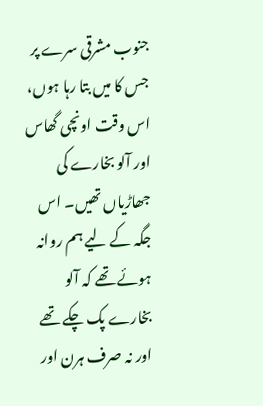جنوب مشرقی سرے پر جس کا میں بتا رہا ہوں، اس وقت اونچی گھاس اور آلو بخارے کی جھاڑیاں تھیں۔ اس جگہ کے لیے ہم روانہ ہوئے تھے کہ آلو بخارے پک چکے تھے اور نہ صرف ہرن اور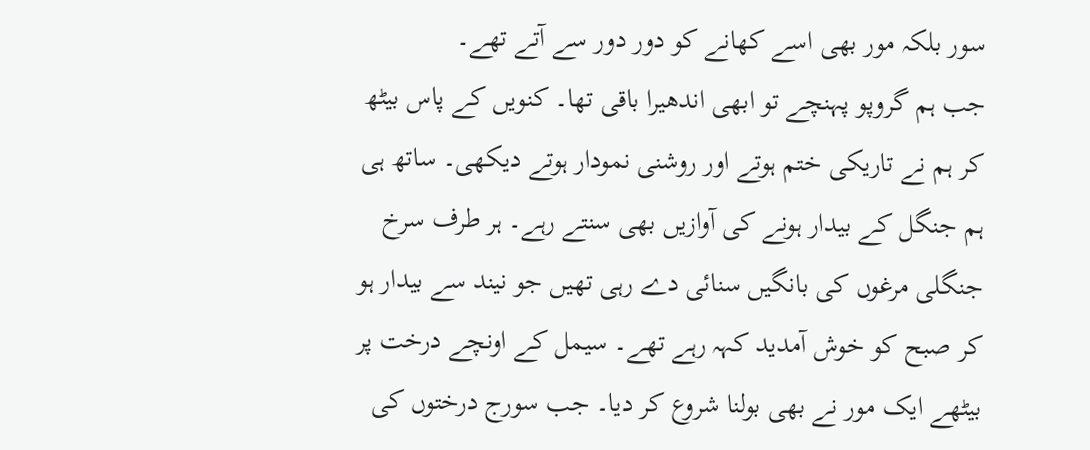سور بلکہ مور بھی اسے کھانے کو دور دور سے آتے تھے۔
جب ہم گروپو پہنچے تو ابھی اندھیرا باقی تھا۔ کنویں کے پاس بیٹھ کر ہم نے تاریکی ختم ہوتے اور روشنی نمودار ہوتے دیکھی۔ ساتھ ہی ہم جنگل کے بیدار ہونے کی آوازیں بھی سنتے رہے۔ ہر طرف سرخ جنگلی مرغوں کی بانگیں سنائی دے رہی تھیں جو نیند سے بیدار ہو کر صبح کو خوش آمدید کہہ رہے تھے۔ سیمل کے اونچے درخت پر بیٹھے ایک مور نے بھی بولنا شروع کر دیا۔ جب سورج درختوں کی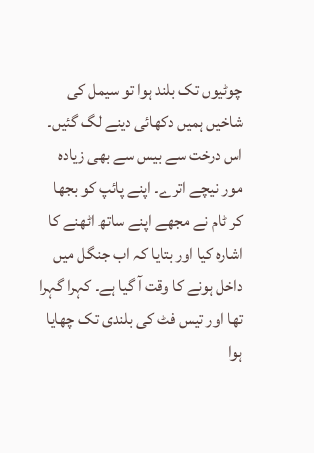چوٹیوں تک بلند ہوا تو سیمل کی شاخیں ہمیں دکھائی دینے لگ گئیں۔ اس درخت سے بیس سے بھی زیادہ مور نیچے اترے۔ اپنے پائپ کو بجھا کر ٹام نے مجھے اپنے ساتھ اٹھنے کا اشارہ کیا اور بتایا کہ اب جنگل میں داخل ہونے کا وقت آ گیا ہے۔ کہرا گہرا تھا اور تیس فٹ کی بلندی تک چھایا ہوا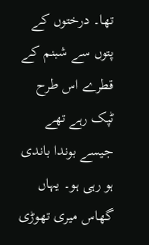تھا۔ درختوں کے پتوں سے شبنم کے قطرے اس طرح ٹپک رہے تھے جیسے بوندا باندی ہو رہی ہو۔ یہاں گھاس میری تھوڑی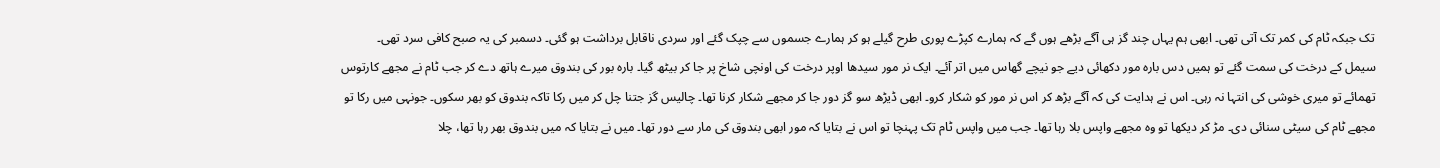تک جبکہ ٹام کی کمر تک آتی تھی۔ ابھی ہم یہاں چند گز ہی آگے بڑھے ہوں گے کہ ہمارے کپڑے پوری طرح گیلے ہو کر ہمارے جسموں سے چپک گئے اور سردی ناقابل برداشت ہو گئی۔ دسمبر کی یہ صبح کافی سرد تھی۔
سیمل کے درخت کی سمت گئے تو ہمیں دس بارہ مور دکھائی دیے جو نیچے گھاس میں اتر آئے۔ ایک نر مور سیدھا اوپر درخت کی اونچی شاخ پر جا کر بیٹھ گیا۔ بارہ بور کی بندوق میرے ہاتھ دے کر جب ٹام نے مجھے کارتوس تھمائے تو میری خوشی کی انتہا نہ رہی۔ اس نے ہدایت کی کہ آگے بڑھ کر اس نر مور کو شکار کرو۔ ابھی ڈیڑھ سو گز دور جا کر مجھے شکار کرنا تھا۔ چالیس گز جتنا چل کر میں رکا تاکہ بندوق کو بھر سکوں۔ جونہی میں رکا تو مجھے ٹام کی سیٹی سنائی دی۔ مڑ کر دیکھا تو وہ مجھے واپس بلا رہا تھا۔ جب میں واپس ٹام تک پہنچا تو اس نے بتایا کہ مور ابھی بندوق کی مار سے دور تھا۔ میں نے بتایا کہ میں بندوق بھر رہا تھا، چلا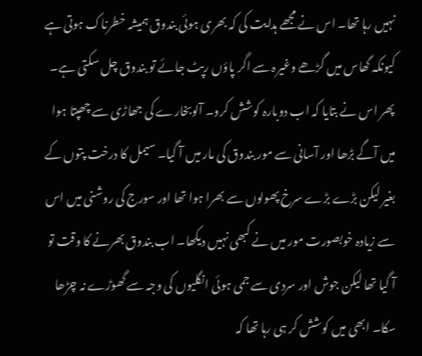نہیں رہا تھا۔ اس نے مجھے ہدایت کی کہ بھری ہوئی بندوق ہمیشہ خطرناک ہوتی ہے کیونکہ گھاس میں گڑھے وغیرہ سے اگر پاؤں رپٹ جائے تو بندوق چل سکتی ہے۔ پھر اس نے بتایا کہ اب دوبارہ کوشش کرو۔ آلوبخارے کی جھاڑی سے چھپتا ہوا میں آگے بڑھا اور آسانی سے مور بندوق کی مار میں آ گیا۔ سیمل کا درخت پتوں کے بغیر لیکن بڑے بڑے سرخ پھولوں سے بھرا ہوا تھا اور سورج کی روشنی میں اس سے زیادہ خوبصورت مور میں نے کبھی نہیں دیکھا۔ اب بندوق بھرنے کا وقت تو آ گیا تھا لیکن جوش اور سردی سے جمی ہوئی انگلیوں کی وجہ سے گھوڑے نہ چڑھا سکا۔ ابھی میں کوشش کر ہی رہا تھا کہ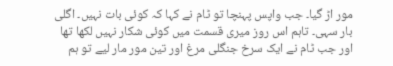مور اڑ گیا۔ جب واپس پہنچا تو ٹام نے کہا کہ کوئی بات نہیں۔ اگلی بار سہی۔ تاہم اس روز میری قسمت میں کوئی شکار نہیں لکھا تھا اور جب ٹام نے ایک سرخ جنگلی مرغ اور تین مور مار لیے تو ہم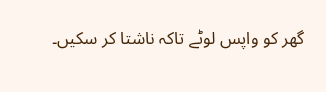گھر کو واپس لوٹے تاکہ ناشتا کر سکیں۔